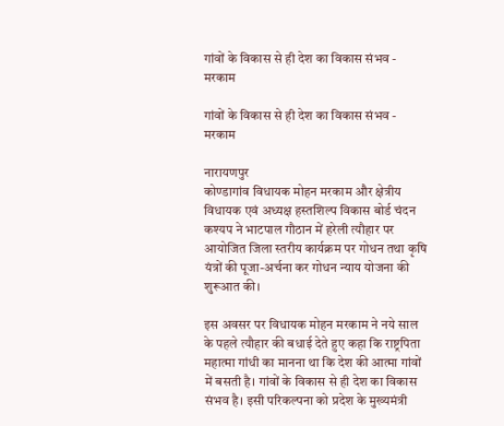गांवों के विकास से ही देश का विकास संभव - मरकाम

गांवों के विकास से ही देश का विकास संभव - मरकाम

नारायणपुर
कोण्डागांव विधायक मोहन मरकाम और क्षेत्रीय विधायक एवं अध्यक्ष हस्तशिल्प विकास बोर्ड चंदन कश्यप ने भाटपाल गौठान में हरेली त्यौहार पर आयोजित जिला स्तरीय कार्यक्रम पर गोधन तथा कृषि यंत्रों की पूजा-अर्चना कर गोधन न्याय योजना की शुरूआत की।

इस अवसर पर विधायक मोहन मरकाम ने नये साल के पहले त्यौहार की बधाई देते हुए कहा कि राष्ट्रपिता महात्मा गांधी का मानना था कि देश की आत्मा गांवों में बसती है। गांवों के विकास से ही देश का विकास संभव है। इसी परिकल्पना को प्रदेश के मुख्यमंत्री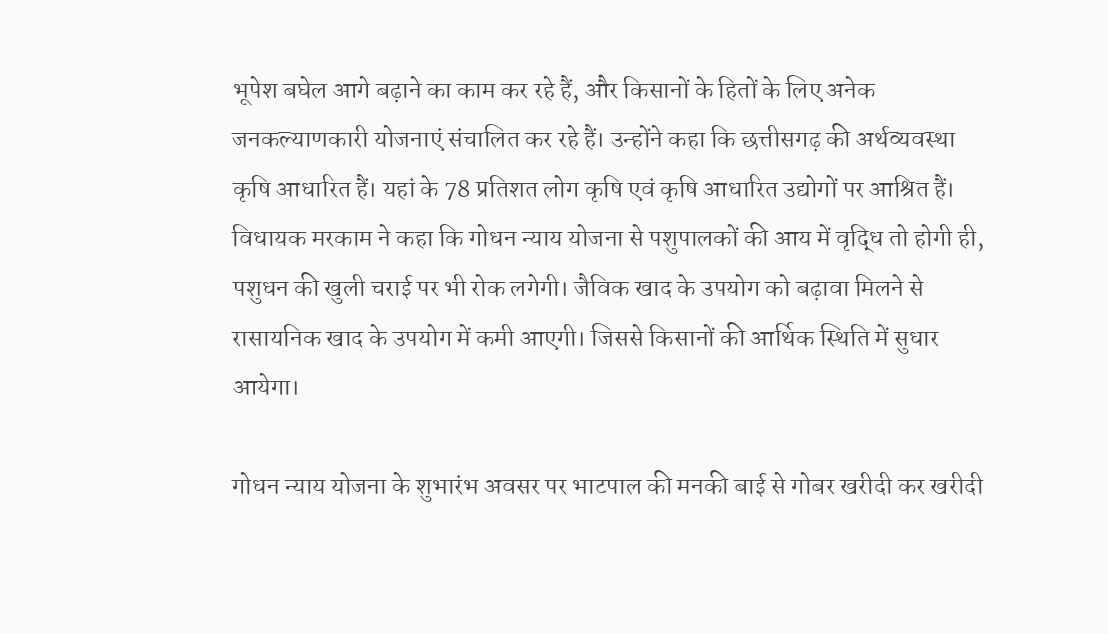भूपेश बघेल आगे बढ़ाने का काम कर रहे हैं, और किसानों के हितों के लिए अनेक जनकल्याणकारी योजनाएं संचालित कर रहे हैं। उन्होंने कहा कि छत्तीसगढ़ की अर्थव्यवस्था कृषि आधारित हैं। यहां के 78 प्रतिशत लोग कृषि एवं कृषि आधारित उद्योगों पर आश्रित हैं। विधायक मरकाम ने कहा कि गोधन न्याय योजना से पशुपालकों की आय में वृद्धि तो होगी ही, पशुधन की खुली चराई पर भी रोक लगेगी। जैविक खाद के उपयोग को बढ़ावा मिलने से रासायनिक खाद के उपयोग में कमी आएगी। जिससे किसानों की आर्थिक स्थिति में सुधार आयेगा।

गोधन न्याय योजना के शुभारंभ अवसर पर भाटपाल की मनकी बाई से गोबर खरीदी कर खरीदी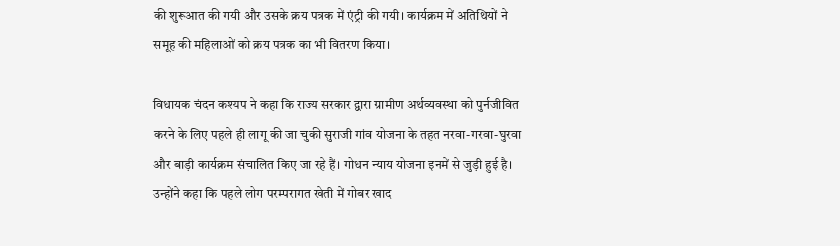की शुरूआत की गयी और उसके क्रय पत्रक में एंट्री की गयी। कार्यक्रम में अतिथियों ने समूह की महिलाओं को क्रय पत्रक का भी वितरण किया।

विधायक चंदन कश्यप ने कहा कि राज्य सरकार द्वारा ग्रामीण अर्थव्यवस्था को पुर्नजीवित करने के लिए पहले ही लागू की जा चुकी सुराजी गांव योजना के तहत नरवा-गरवा-घुरवा और बाड़ी कार्यक्रम संचालित किए जा रहे हैं। गोधन न्याय योजना इनमें से जुड़ी हुई है। उन्होंने कहा कि पहले लोग परम्परागत खेती में गोबर खाद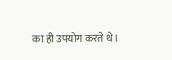का ही उपयोग करते थे।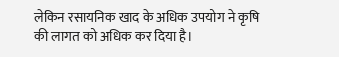लेकिन रसायनिक खाद के अधिक उपयोग ने कृषि की लागत को अधिक कर दिया है।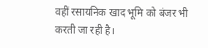वहीं रसायनिक खाद भूमि को बंजर भी करती जा रही है।